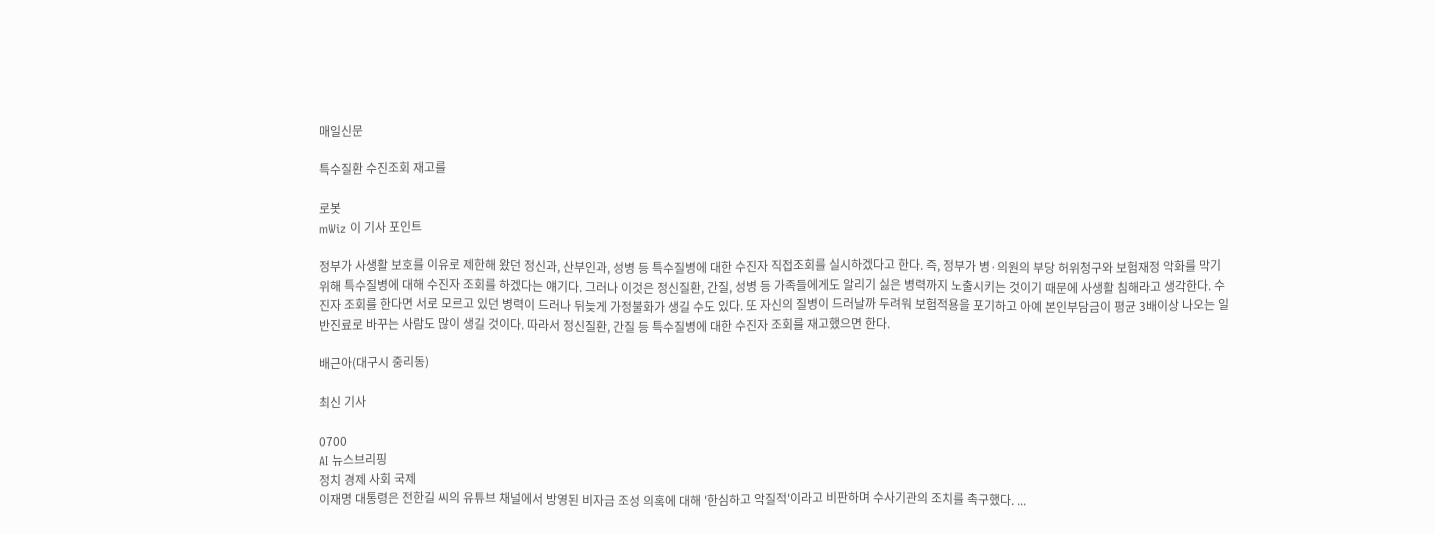매일신문

특수질환 수진조회 재고를

로봇
mWiz 이 기사 포인트

정부가 사생활 보호를 이유로 제한해 왔던 정신과, 산부인과, 성병 등 특수질병에 대한 수진자 직접조회를 실시하겠다고 한다. 즉, 정부가 병·의원의 부당 허위청구와 보험재정 악화를 막기 위해 특수질병에 대해 수진자 조회를 하겠다는 얘기다. 그러나 이것은 정신질환, 간질, 성병 등 가족들에게도 알리기 싫은 병력까지 노출시키는 것이기 때문에 사생활 침해라고 생각한다. 수진자 조회를 한다면 서로 모르고 있던 병력이 드러나 뒤늦게 가정불화가 생길 수도 있다. 또 자신의 질병이 드러날까 두려워 보험적용을 포기하고 아예 본인부담금이 평균 3배이상 나오는 일반진료로 바꾸는 사람도 많이 생길 것이다. 따라서 정신질환, 간질 등 특수질병에 대한 수진자 조회를 재고했으면 한다.

배근아(대구시 중리동)

최신 기사

0700
AI 뉴스브리핑
정치 경제 사회 국제
이재명 대통령은 전한길 씨의 유튜브 채널에서 방영된 비자금 조성 의혹에 대해 '한심하고 악질적'이라고 비판하며 수사기관의 조치를 촉구했다. ...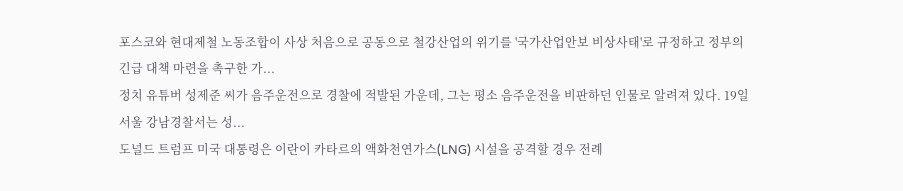포스코와 현대제철 노동조합이 사상 처음으로 공동으로 철강산업의 위기를 '국가산업안보 비상사태'로 규정하고 정부의 긴급 대책 마련을 촉구한 가...
정치 유튜버 성제준 씨가 음주운전으로 경찰에 적발된 가운데, 그는 평소 음주운전을 비판하던 인물로 알려져 있다. 19일 서울 강남경찰서는 성...
도널드 트럼프 미국 대통령은 이란이 카타르의 액화천연가스(LNG) 시설을 공격할 경우 전례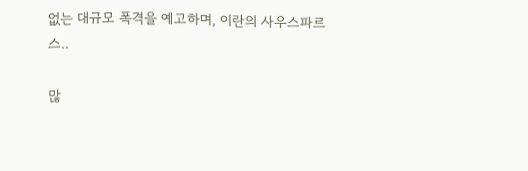없는 대규모 폭격을 예고하며, 이란의 사우스파르스..

많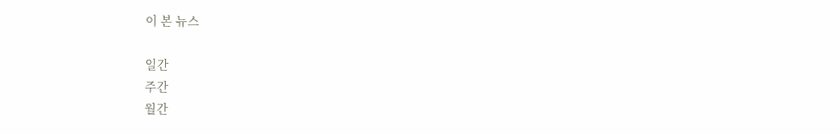이 본 뉴스

일간
주간
월간